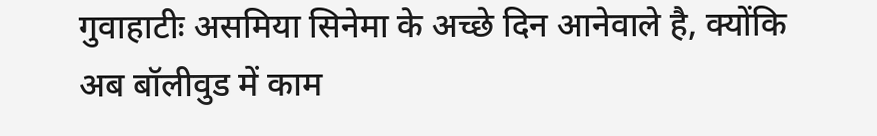गुवाहाटीः असमिया सिनेमा के अच्छे दिन आनेवाले है, क्योंकि अब बॉलीवुड में काम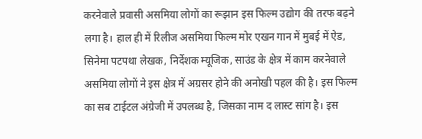करनेवाले प्रवासी असमिया लोगों का रूझान इस फिल्म उद्योग की तरफ बढ़ने लगा है। हाल ही में रिलीज असमिया फिल्म मोर एखन गान में मुबई में ऐड, सिनेमा पटपथा लेखक, निर्देशक म्यूजिक, साउंड के क्षेत्र में काम करनेवाले असमिया लोगों ने इस क्षेत्र में अग्रसर होने की अनोखी पहल की है। इस फिल्म का सब टाईटल अंग्रेजी में उपलब्ध है, जिसका नाम द लास्ट सांग है। इस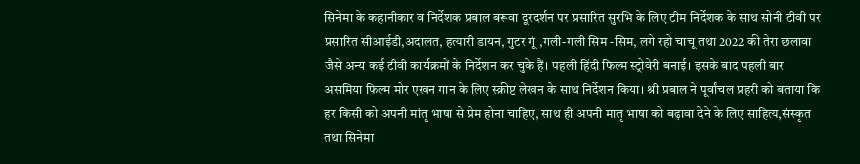सिनेमा के कहानीकार व निर्देशक प्रबाल बरूवा दूरदर्शन पर प्रसारित सुरभि के लिए टीम निर्देशक के साथ सोनी टीवी पर प्रसारित सीआईडी,अदालत, हत्यारी डायन, गुटर गूं ,गली-गली सिम -सिम, लगे रहो चाचू तथा 2022 की तेरा छलावा जैसे अन्य कई टीवी कार्यक्रमों के निर्देशन कर चुके हैं। पहली हिंदी फिल्म स्ट्रोवेरी बनाई। इसके बाद पहली बार असमिया फिल्म मोर एखन गान के लिए स्क्रीप्ट लेखन के साथ निर्देशन किया। श्री प्रबाल ने पूर्वांचल प्रहरी को बताया कि हर किसी को अपनी मांतृ भाषा से प्रेम होना चाहिए, साथ ही अपनी मातृ भाषा को बढ़ावा देने के लिए साहित्य,संस्कृत तथा सिनेमा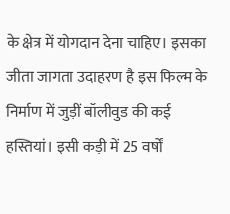के क्षेत्र में योगदान देना चाहिए। इसका जीता जागता उदाहरण है इस फिल्म के निर्माण में जुड़ीं बॉलीवुड की कई हस्तियां। इसी कड़ी में 25 वर्षों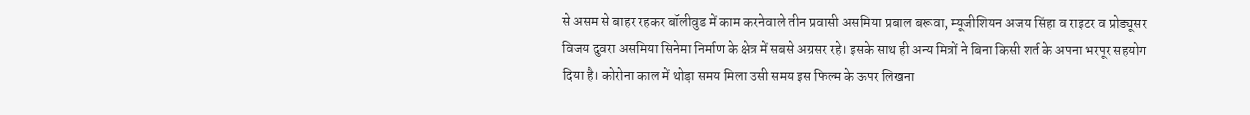से असम से बाहर रहकर बॉलीवुड में काम करनेवाले तीन प्रवासी असमिया प्रबाल बरूवा, म्यूजीशियन अजय सिंहा व राइटर व प्रोड्यूसर विजय दुवरा असमिया सिनेमा निर्माण के क्षेत्र में सबसे अग्रसर रहे। इसके साथ ही अन्य मित्रों ने बिना किसी शर्त के अपना भरपूर सहयोग दिया है। कोरोना काल में थोड़ा समय मिला उसी समय इस फिल्म के ऊपर लिखना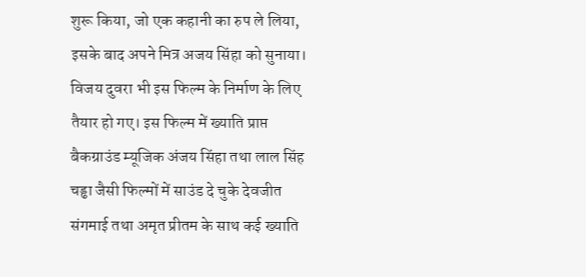शुरू किया, जो एक कहानी का रुप ले लिया, इसके बाद अपने मित्र अजय सिंहा को सुनाया। विजय दुवरा भी इस फिल्म के निर्माण के लिए तैयार हो गए। इस फिल्म में ख्याति प्राप्त बैकग्राउंड म्यूजिक अंजय सिंहा तथा लाल सिंह चड्ढा जैसी फिल्मों में साउंड दे चुके देवजीत संगमाई तथा अमृत प्रीतम के साथ कई ख्याति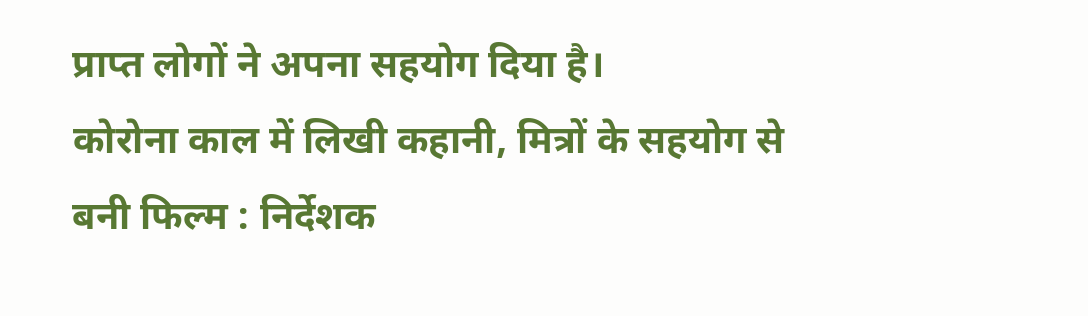प्राप्त लोगों ने अपना सहयोग दिया है।
कोरोना काल में लिखी कहानी, मित्रों के सहयोग से बनी फिल्म : निर्देशक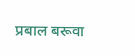प्रबाल बरूवा